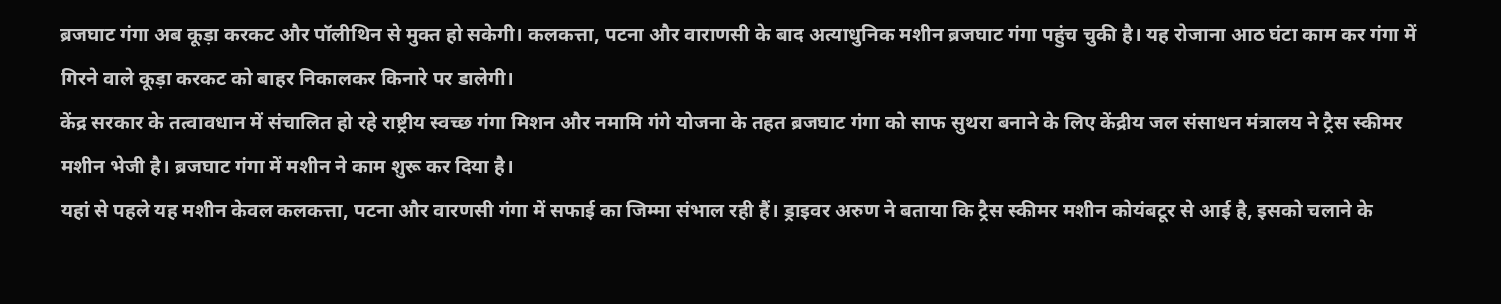ब्रजघाट गंगा अब कूड़ा करकट और पॉलीथिन से मुक्त हो सकेगी। कलकत्ता, पटना और वाराणसी के बाद अत्याधुनिक मशीन ब्रजघाट गंगा पहुंच चुकी है। यह रोजाना आठ घंटा काम कर गंगा में गिरने वाले कूड़ा करकट को बाहर निकालकर किनारे पर डालेगी।
केंद्र सरकार के तत्वावधान में संचालित हो रहे राष्ट्रीय स्वच्छ गंगा मिशन और नमामि गंगे योजना के तहत ब्रजघाट गंगा को साफ सुथरा बनाने के लिए केंद्रीय जल संसाधन मंत्रालय ने ट्रैस स्कीमर मशीन भेजी है। ब्रजघाट गंगा में मशीन ने काम शुरू कर दिया है।
यहां से पहले यह मशीन केवल कलकत्ता, पटना और वारणसी गंगा में सफाई का जिम्मा संभाल रही हैं। ड्राइवर अरुण ने बताया कि ट्रैस स्कीमर मशीन कोयंबटूर से आई है, इसको चलाने के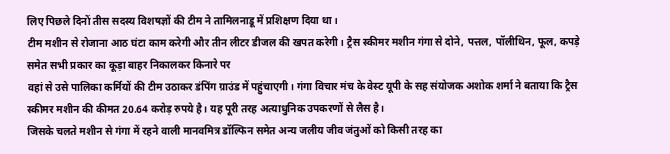लिए पिछले दिनों तीस सदस्य विशषज्ञों की टीम ने तामिलनाडू में प्रशिक्षण दिया था।
टीम मशीन से रोजाना आठ घंटा काम करेगी और तीन लीटर डीजल की खपत करेगी। ट्रैस स्कीमर मशीन गंगा से दोने, पत्तल, पॉलीथिन, फूल, कपड़े समेत सभी प्रकार का कूड़ा बाहर निकालकर किनारे पर
वहां से उसे पालिका कर्मियों की टीम उठाकर डंपिंग ग्राउंड में पहुंचाएगी। गंगा विचार मंच के वेस्ट यूपी के सह संयोजक अशोक शर्मा ने बताया कि ट्रैस स्कीमर मशीन की कीमत 20.64 करोड़ रुपये है। यह पूरी तरह अत्याधुनिक उपकरणों से लैस है।
जिसके चलते मशीन से गंगा में रहने वाली मानवमित्र डॉल्फिन समेत अन्य जलीय जीव जंतुओं को किसी तरह का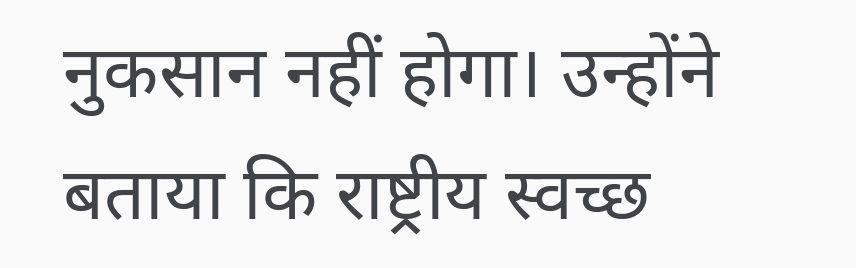नुकसान नहीं होगा। उन्होंने बताया कि राष्ट्रीय स्वच्छ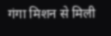गंगा मिशन से मिली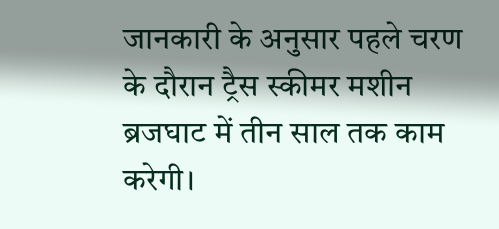जानकारी के अनुसार पहले चरण के दौरान ट्रैस स्कीमर मशीन ब्रजघाट में तीन साल तक काम करेगी।